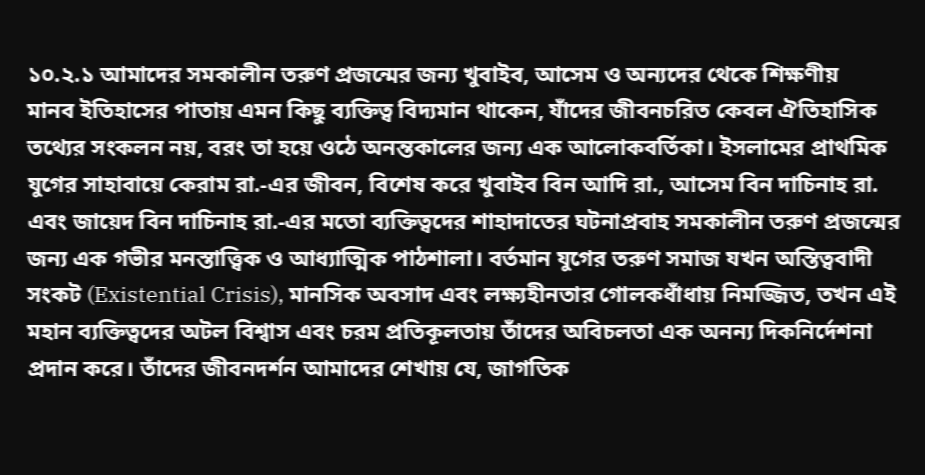১০.২.১ আমাদের সমকালীন তরুণ প্রজন্মের জন্য খুবাইব, আসেম ও অন্যদের থেকে শিক্ষণীয়
মানব ইতিহাসের পাতায় এমন কিছু ব্যক্তিত্ব বিদ্যমান থাকেন, যাঁদের জীবনচরিত কেবল ঐতিহাসিক তথ্যের সংকলন নয়, বরং তা হয়ে ওঠে অনন্তকালের জন্য এক আলোকবর্তিকা। ইসলামের প্রাথমিক যুগের সাহাবায়ে কেরাম রা.-এর জীবন, বিশেষ করে খুবাইব বিন আদি রা., আসেম বিন দাচিনাহ রা. এবং জায়েদ বিন দাচিনাহ রা.-এর মতো ব্যক্তিত্বদের শাহাদাতের ঘটনাপ্রবাহ সমকালীন তরুণ প্রজন্মের জন্য এক গভীর মনস্তাত্ত্বিক ও আধ্যাত্মিক পাঠশালা। বর্তমান যুগের তরুণ সমাজ যখন অস্তিত্ববাদী সংকট (Existential Crisis), মানসিক অবসাদ এবং লক্ষ্যহীনতার গোলকধাঁধায় নিমজ্জিত, তখন এই মহান ব্যক্তিত্বদের অটল বিশ্বাস এবং চরম প্রতিকূলতায় তাঁদের অবিচলতা এক অনন্য দিকনির্দেশনা প্রদান করে। তাঁদের জীবনদর্শন আমাদের শেখায় যে, জাগতিক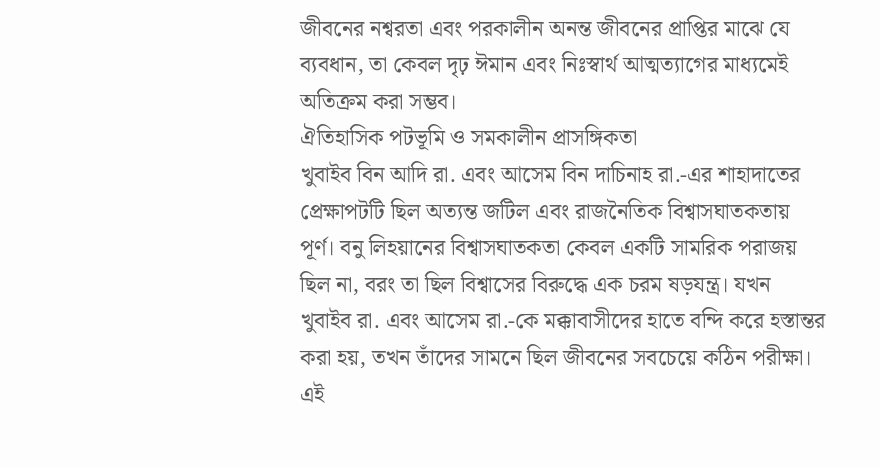জীবনের নশ্বরতা এবং পরকালীন অনন্ত জীবনের প্রাপ্তির মাঝে যে ব্যবধান, তা কেবল দৃঢ় ঈমান এবং নিঃস্বার্থ আত্মত্যাগের মাধ্যমেই অতিক্রম করা সম্ভব।
ঐতিহাসিক পটভূমি ও সমকালীন প্রাসঙ্গিকতা
খুবাইব বিন আদি রা. এবং আসেম বিন দাচিনাহ রা.-এর শাহাদাতের প্রেক্ষাপটটি ছিল অত্যন্ত জটিল এবং রাজনৈতিক বিশ্বাসঘাতকতায় পূর্ণ। বনু লিহয়ানের বিশ্বাসঘাতকতা কেবল একটি সামরিক পরাজয় ছিল না, বরং তা ছিল বিশ্বাসের বিরুদ্ধে এক চরম ষড়যন্ত্র। যখন খুবাইব রা. এবং আসেম রা.-কে মক্কাবাসীদের হাতে বন্দি করে হস্তান্তর করা হয়, তখন তাঁদের সামনে ছিল জীবনের সবচেয়ে কঠিন পরীক্ষা। এই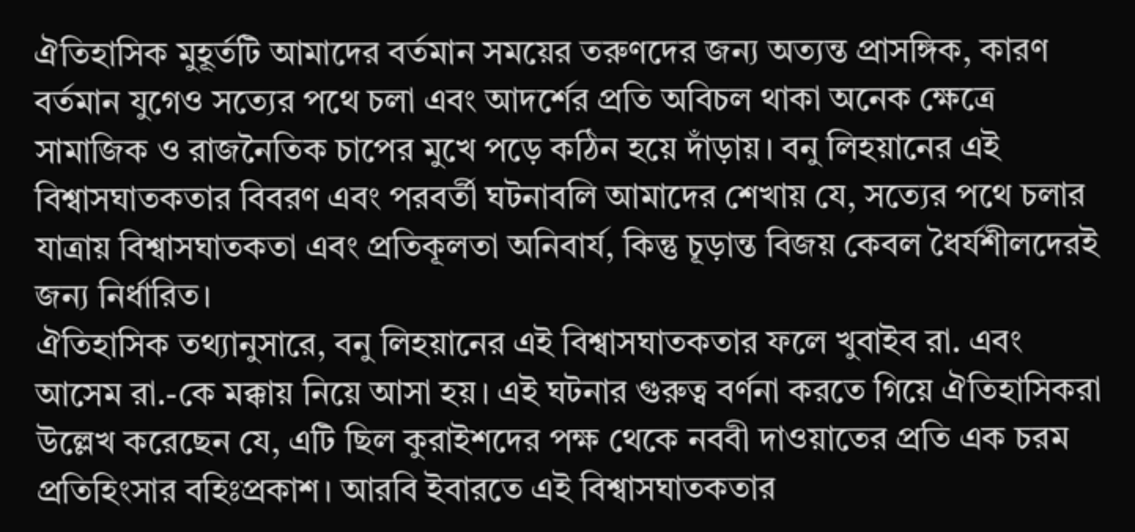ঐতিহাসিক মুহূর্তটি আমাদের বর্তমান সময়ের তরুণদের জন্য অত্যন্ত প্রাসঙ্গিক, কারণ বর্তমান যুগেও সত্যের পথে চলা এবং আদর্শের প্রতি অবিচল থাকা অনেক ক্ষেত্রে সামাজিক ও রাজনৈতিক চাপের মুখে পড়ে কঠিন হয়ে দাঁড়ায়। বনু লিহয়ানের এই বিশ্বাসঘাতকতার বিবরণ এবং পরবর্তী ঘটনাবলি আমাদের শেখায় যে, সত্যের পথে চলার যাত্রায় বিশ্বাসঘাতকতা এবং প্রতিকূলতা অনিবার্য, কিন্তু চূড়ান্ত বিজয় কেবল ধৈর্যশীলদেরই জন্য নির্ধারিত।
ঐতিহাসিক তথ্যানুসারে, বনু লিহয়ানের এই বিশ্বাসঘাতকতার ফলে খুবাইব রা. এবং আসেম রা.-কে মক্কায় নিয়ে আসা হয়। এই ঘটনার গুরুত্ব বর্ণনা করতে গিয়ে ঐতিহাসিকরা উল্লেখ করেছেন যে, এটি ছিল কুরাইশদের পক্ষ থেকে নববী দাওয়াতের প্রতি এক চরম প্রতিহিংসার বহিঃপ্রকাশ। আরবি ইবারতে এই বিশ্বাসঘাতকতার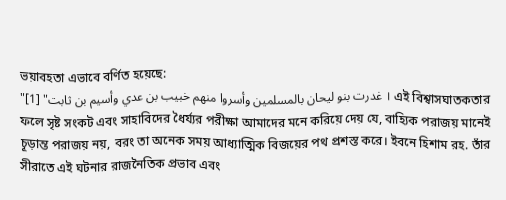ভয়াবহতা এভাবে বর্ণিত হয়েছে:
"غدرت بنو ليحان بالمسلمين وأسروا منهم خبيب بن عدي وأسيم بن ثابت" [1] । এই বিশ্বাসঘাতকতার ফলে সৃষ্ট সংকট এবং সাহাবিদের ধৈর্য্যর পরীক্ষা আমাদের মনে করিয়ে দেয় যে, বাহ্যিক পরাজয় মানেই চূড়ান্ত পরাজয় নয়, বরং তা অনেক সময় আধ্যাত্মিক বিজয়ের পথ প্রশস্ত করে। ইবনে হিশাম রহ. তাঁর সীরাতে এই ঘটনার রাজনৈতিক প্রভাব এবং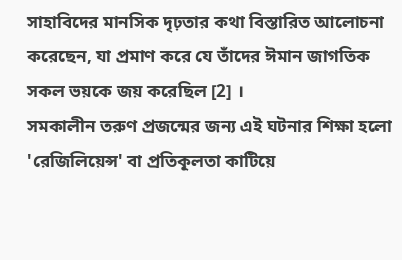সাহাবিদের মানসিক দৃঢ়তার কথা বিস্তারিত আলোচনা করেছেন, যা প্রমাণ করে যে তাঁদের ঈমান জাগতিক সকল ভয়কে জয় করেছিল [2] ।
সমকালীন তরুণ প্রজন্মের জন্য এই ঘটনার শিক্ষা হলো 'রেজিলিয়েন্স' বা প্রতিকূলতা কাটিয়ে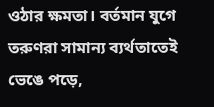ওঠার ক্ষমতা। বর্তমান যুগে তরুণরা সামান্য ব্যর্থতাতেই ভেঙে পড়ে,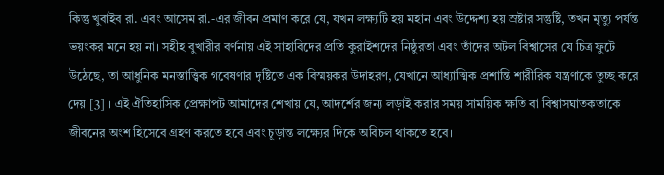কিন্তু খুবাইব রা. এবং আসেম রা.-এর জীবন প্রমাণ করে যে, যখন লক্ষ্যটি হয় মহান এবং উদ্দেশ্য হয় স্রষ্টার সন্তুষ্টি, তখন মৃত্যু পর্যন্ত ভয়ংকর মনে হয় না। সহীহ বুখারীর বর্ণনায় এই সাহাবিদের প্রতি কুরাইশদের নিষ্ঠুরতা এবং তাঁদের অটল বিশ্বাসের যে চিত্র ফুটে উঠেছে, তা আধুনিক মনস্তাত্ত্বিক গবেষণার দৃষ্টিতে এক বিস্ময়কর উদাহরণ, যেখানে আধ্যাত্মিক প্রশান্তি শারীরিক যন্ত্রণাকে তুচ্ছ করে দেয় [3] । এই ঐতিহাসিক প্রেক্ষাপট আমাদের শেখায় যে, আদর্শের জন্য লড়াই করার সময় সাময়িক ক্ষতি বা বিশ্বাসঘাতকতাকে জীবনের অংশ হিসেবে গ্রহণ করতে হবে এবং চূড়ান্ত লক্ষ্যের দিকে অবিচল থাকতে হবে।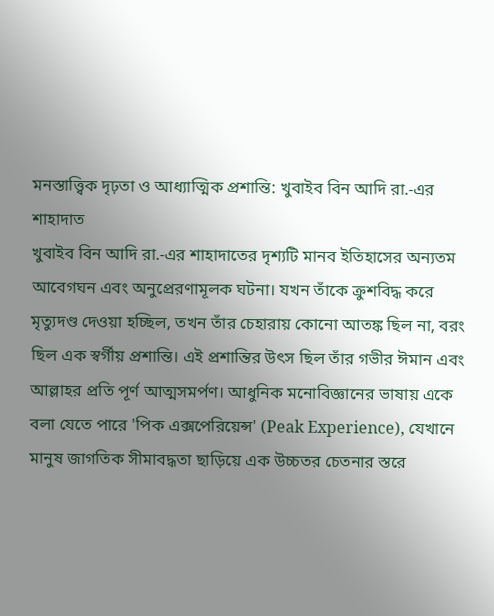মনস্তাত্ত্বিক দৃঢ়তা ও আধ্যাত্মিক প্রশান্তি: খুবাইব বিন আদি রা.-এর শাহাদাত
খুবাইব বিন আদি রা.-এর শাহাদাতের দৃশ্যটি মানব ইতিহাসের অন্যতম আবেগঘন এবং অনুপ্রেরণামূলক ঘটনা। যখন তাঁকে ক্রুশবিদ্ধ করে মৃত্যুদণ্ড দেওয়া হচ্ছিল, তখন তাঁর চেহারায় কোনো আতঙ্ক ছিল না, বরং ছিল এক স্বর্গীয় প্রশান্তি। এই প্রশান্তির উৎস ছিল তাঁর গভীর ঈমান এবং আল্লাহর প্রতি পূর্ণ আত্মসমর্পণ। আধুনিক মনোবিজ্ঞানের ভাষায় একে বলা যেতে পারে 'পিক এক্সপেরিয়েন্স' (Peak Experience), যেখানে মানুষ জাগতিক সীমাবদ্ধতা ছাড়িয়ে এক উচ্চতর চেতনার স্তরে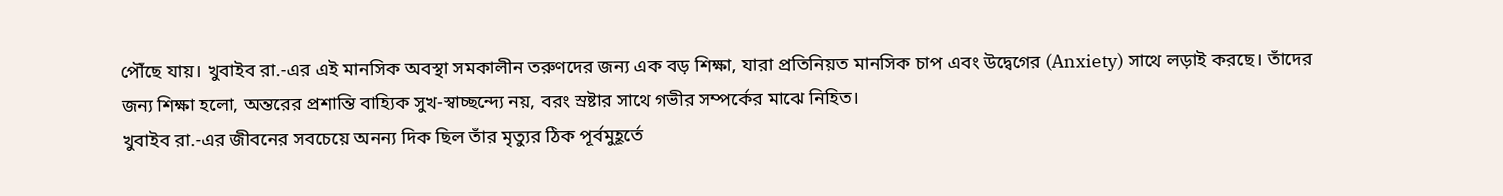পৌঁছে যায়। খুবাইব রা.-এর এই মানসিক অবস্থা সমকালীন তরুণদের জন্য এক বড় শিক্ষা, যারা প্রতিনিয়ত মানসিক চাপ এবং উদ্বেগের (Anxiety) সাথে লড়াই করছে। তাঁদের জন্য শিক্ষা হলো, অন্তরের প্রশান্তি বাহ্যিক সুখ-স্বাচ্ছন্দ্যে নয়, বরং স্রষ্টার সাথে গভীর সম্পর্কের মাঝে নিহিত।
খুবাইব রা.-এর জীবনের সবচেয়ে অনন্য দিক ছিল তাঁর মৃত্যুর ঠিক পূর্বমুহূর্তে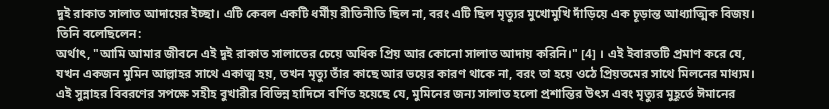দুই রাকাত সালাত আদায়ের ইচ্ছা। এটি কেবল একটি ধর্মীয় রীতিনীতি ছিল না, বরং এটি ছিল মৃত্যুর মুখোমুখি দাঁড়িয়ে এক চূড়ান্ত আধ্যাত্মিক বিজয়। তিনি বলেছিলেন:
অর্থাৎ, "আমি আমার জীবনে এই দুই রাকাত সালাতের চেয়ে অধিক প্রিয় আর কোনো সালাত আদায় করিনি।" [4] । এই ইবারতটি প্রমাণ করে যে, যখন একজন মুমিন আল্লাহর সাথে একাত্ম হয়, তখন মৃত্যু তাঁর কাছে আর ভয়ের কারণ থাকে না, বরং তা হয়ে ওঠে প্রিয়তমের সাথে মিলনের মাধ্যম। এই সুন্নাহর বিবরণের সপক্ষে সহীহ বুখারীর বিভিন্ন হাদিসে বর্ণিত হয়েছে যে, মুমিনের জন্য সালাত হলো প্রশান্তির উৎস এবং মৃত্যুর মুহূর্তে ঈমানের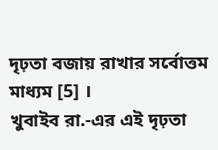দৃঢ়তা বজায় রাখার সর্বোত্তম মাধ্যম [5] ।
খুবাইব রা.-এর এই দৃঢ়তা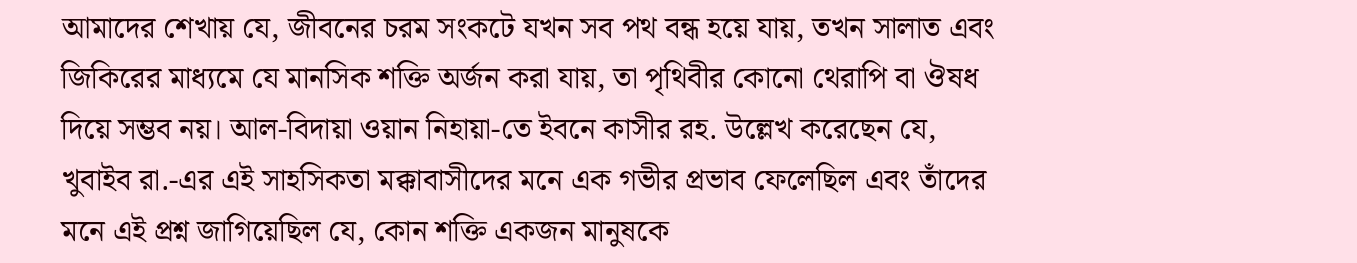আমাদের শেখায় যে, জীবনের চরম সংকটে যখন সব পথ বন্ধ হয়ে যায়, তখন সালাত এবং জিকিরের মাধ্যমে যে মানসিক শক্তি অর্জন করা যায়, তা পৃথিবীর কোনো থেরাপি বা ঔষধ দিয়ে সম্ভব নয়। আল-বিদায়া ওয়ান নিহায়া-তে ইবনে কাসীর রহ. উল্লেখ করেছেন যে, খুবাইব রা.-এর এই সাহসিকতা মক্কাবাসীদের মনে এক গভীর প্রভাব ফেলেছিল এবং তাঁদের মনে এই প্রশ্ন জাগিয়েছিল যে, কোন শক্তি একজন মানুষকে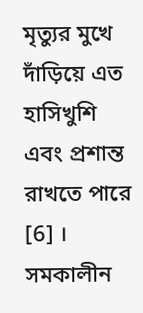মৃত্যুর মুখে দাঁড়িয়ে এত হাসিখুশি এবং প্রশান্ত রাখতে পারে [6] । সমকালীন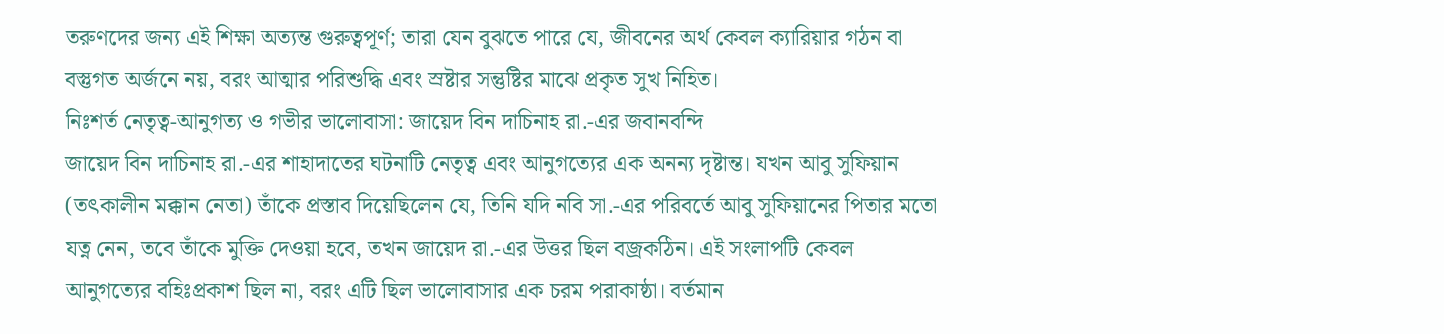তরুণদের জন্য এই শিক্ষা অত্যন্ত গুরুত্বপূর্ণ; তারা যেন বুঝতে পারে যে, জীবনের অর্থ কেবল ক্যারিয়ার গঠন বা বস্তুগত অর্জনে নয়, বরং আত্মার পরিশুদ্ধি এবং স্রষ্টার সন্তুষ্টির মাঝে প্রকৃত সুখ নিহিত।
নিঃশর্ত নেতৃত্ব-আনুগত্য ও গভীর ভালোবাসা: জায়েদ বিন দাচিনাহ রা.-এর জবানবন্দি
জায়েদ বিন দাচিনাহ রা.-এর শাহাদাতের ঘটনাটি নেতৃত্ব এবং আনুগত্যের এক অনন্য দৃষ্টান্ত। যখন আবু সুফিয়ান (তৎকালীন মক্কান নেতা) তাঁকে প্রস্তাব দিয়েছিলেন যে, তিনি যদি নবি সা.-এর পরিবর্তে আবু সুফিয়ানের পিতার মতো যত্ন নেন, তবে তাঁকে মুক্তি দেওয়া হবে, তখন জায়েদ রা.-এর উত্তর ছিল বজ্রকঠিন। এই সংলাপটি কেবল আনুগত্যের বহিঃপ্রকাশ ছিল না, বরং এটি ছিল ভালোবাসার এক চরম পরাকাষ্ঠা। বর্তমান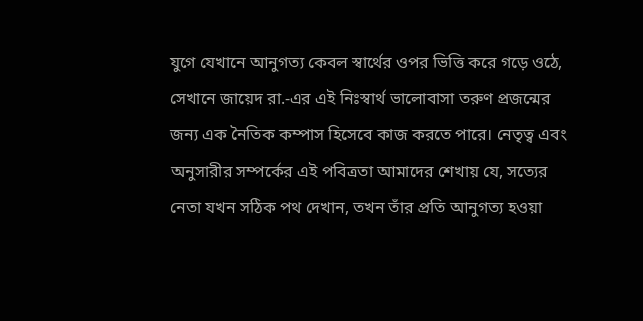যুগে যেখানে আনুগত্য কেবল স্বার্থের ওপর ভিত্তি করে গড়ে ওঠে, সেখানে জায়েদ রা.-এর এই নিঃস্বার্থ ভালোবাসা তরুণ প্রজন্মের জন্য এক নৈতিক কম্পাস হিসেবে কাজ করতে পারে। নেতৃত্ব এবং অনুসারীর সম্পর্কের এই পবিত্রতা আমাদের শেখায় যে, সত্যের নেতা যখন সঠিক পথ দেখান, তখন তাঁর প্রতি আনুগত্য হওয়া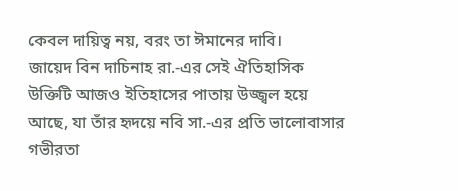কেবল দায়িত্ব নয়, বরং তা ঈমানের দাবি।
জায়েদ বিন দাচিনাহ রা.-এর সেই ঐতিহাসিক উক্তিটি আজও ইতিহাসের পাতায় উজ্জ্বল হয়ে আছে, যা তাঁর হৃদয়ে নবি সা.-এর প্রতি ভালোবাসার গভীরতা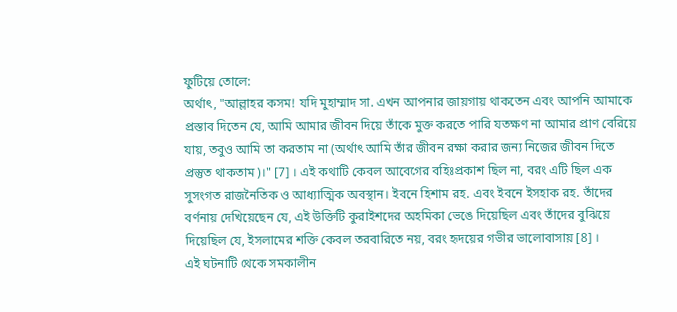ফুটিয়ে তোলে:
অর্থাৎ, "আল্লাহর কসম! যদি মুহাম্মাদ সা. এখন আপনার জায়গায় থাকতেন এবং আপনি আমাকে প্রস্তাব দিতেন যে, আমি আমার জীবন দিয়ে তাঁকে মুক্ত করতে পারি যতক্ষণ না আমার প্রাণ বেরিয়ে যায়, তবুও আমি তা করতাম না (অর্থাৎ আমি তাঁর জীবন রক্ষা করার জন্য নিজের জীবন দিতে প্রস্তুত থাকতাম)।" [7] । এই কথাটি কেবল আবেগের বহিঃপ্রকাশ ছিল না, বরং এটি ছিল এক সুসংগত রাজনৈতিক ও আধ্যাত্মিক অবস্থান। ইবনে হিশাম রহ. এবং ইবনে ইসহাক রহ. তাঁদের বর্ণনায় দেখিয়েছেন যে, এই উক্তিটি কুরাইশদের অহমিকা ভেঙে দিয়েছিল এবং তাঁদের বুঝিয়ে দিয়েছিল যে, ইসলামের শক্তি কেবল তরবারিতে নয়, বরং হৃদয়ের গভীর ভালোবাসায় [8] ।
এই ঘটনাটি থেকে সমকালীন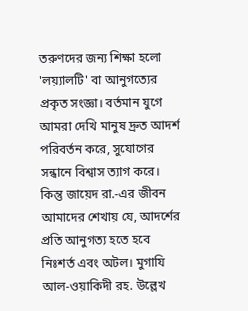তরুণদের জন্য শিক্ষা হলো 'লয়্যালটি' বা আনুগত্যের প্রকৃত সংজ্ঞা। বর্তমান যুগে আমরা দেখি মানুষ দ্রুত আদর্শ পরিবর্তন করে, সুযোগের সন্ধানে বিশ্বাস ত্যাগ করে। কিন্তু জায়েদ রা.-এর জীবন আমাদের শেখায় যে, আদর্শের প্রতি আনুগত্য হতে হবে নিঃশর্ত এবং অটল। মুগাযি আল-ওয়াকিদী রহ. উল্লেখ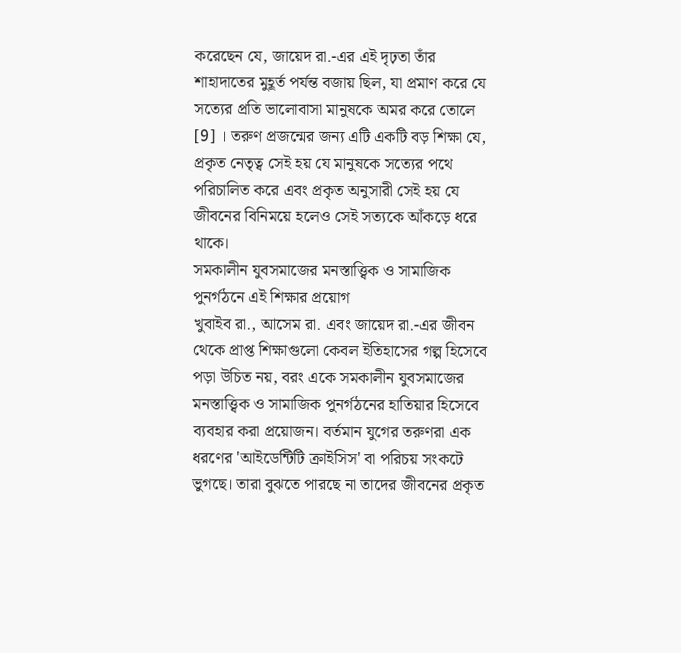করেছেন যে, জায়েদ রা.-এর এই দৃঢ়তা তাঁর শাহাদাতের মুহূর্ত পর্যন্ত বজায় ছিল, যা প্রমাণ করে যে সত্যের প্রতি ভালোবাসা মানুষকে অমর করে তোলে [9] । তরুণ প্রজন্মের জন্য এটি একটি বড় শিক্ষা যে, প্রকৃত নেতৃত্ব সেই হয় যে মানুষকে সত্যের পথে পরিচালিত করে এবং প্রকৃত অনুসারী সেই হয় যে জীবনের বিনিময়ে হলেও সেই সত্যকে আঁকড়ে ধরে থাকে।
সমকালীন যুবসমাজের মনস্তাত্ত্বিক ও সামাজিক পুনর্গঠনে এই শিক্ষার প্রয়োগ
খুবাইব রা., আসেম রা. এবং জায়েদ রা.-এর জীবন থেকে প্রাপ্ত শিক্ষাগুলো কেবল ইতিহাসের গল্প হিসেবে পড়া উচিত নয়, বরং একে সমকালীন যুবসমাজের মনস্তাত্ত্বিক ও সামাজিক পুনর্গঠনের হাতিয়ার হিসেবে ব্যবহার করা প্রয়োজন। বর্তমান যুগের তরুণরা এক ধরণের 'আইডেন্টিটি ক্রাইসিস' বা পরিচয় সংকটে ভুগছে। তারা বুঝতে পারছে না তাদের জীবনের প্রকৃত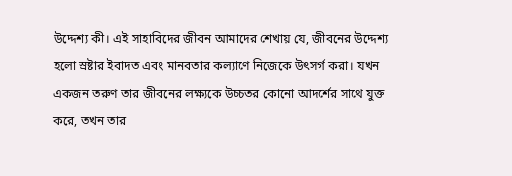উদ্দেশ্য কী। এই সাহাবিদের জীবন আমাদের শেখায় যে, জীবনের উদ্দেশ্য হলো স্রষ্টার ইবাদত এবং মানবতার কল্যাণে নিজেকে উৎসর্গ করা। যখন একজন তরুণ তার জীবনের লক্ষ্যকে উচ্চতর কোনো আদর্শের সাথে যুক্ত করে, তখন তার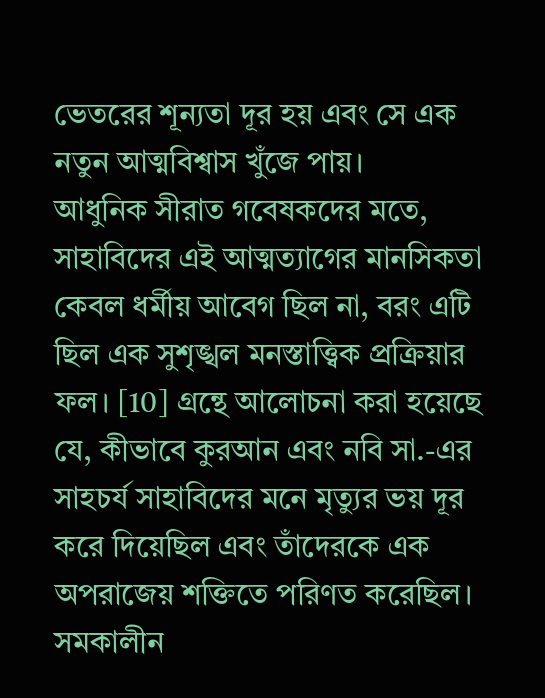ভেতরের শূন্যতা দূর হয় এবং সে এক নতুন আত্মবিশ্বাস খুঁজে পায়।
আধুনিক সীরাত গবেষকদের মতে, সাহাবিদের এই আত্মত্যাগের মানসিকতা কেবল ধর্মীয় আবেগ ছিল না, বরং এটি ছিল এক সুশৃঙ্খল মনস্তাত্ত্বিক প্রক্রিয়ার ফল। [10] গ্রন্থে আলোচনা করা হয়েছে যে, কীভাবে কুরআন এবং নবি সা.-এর সাহচর্য সাহাবিদের মনে মৃত্যুর ভয় দূর করে দিয়েছিল এবং তাঁদেরকে এক অপরাজেয় শক্তিতে পরিণত করেছিল। সমকালীন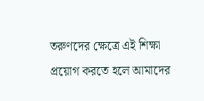তরুণদের ক্ষেত্রে এই শিক্ষা প্রয়োগ করতে হলে আমাদের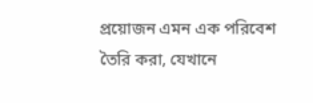প্রয়োজন এমন এক পরিবেশ তৈরি করা, যেখানে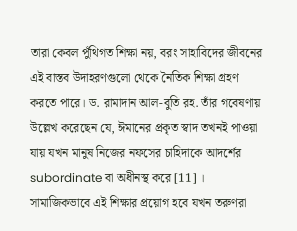তারা কেবল পুঁথিগত শিক্ষা নয়, বরং সাহাবিদের জীবনের এই বাস্তব উদাহরণগুলো থেকে নৈতিক শিক্ষা গ্রহণ করতে পারে। ড. রামাদান আল-বুতি রহ. তাঁর গবেষণায় উল্লেখ করেছেন যে, ঈমানের প্রকৃত স্বাদ তখনই পাওয়া যায় যখন মানুষ নিজের নফসের চাহিদাকে আদর্শের subordinate বা অধীনস্থ করে [11] ।
সামাজিকভাবে এই শিক্ষার প্রয়োগ হবে যখন তরুণরা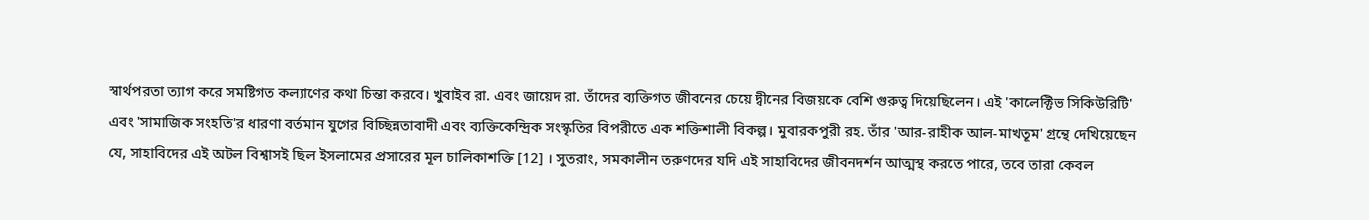স্বার্থপরতা ত্যাগ করে সমষ্টিগত কল্যাণের কথা চিন্তা করবে। খুবাইব রা. এবং জায়েদ রা. তাঁদের ব্যক্তিগত জীবনের চেয়ে দ্বীনের বিজয়কে বেশি গুরুত্ব দিয়েছিলেন। এই 'কালেক্টিভ সিকিউরিটি' এবং 'সামাজিক সংহতি'র ধারণা বর্তমান যুগের বিচ্ছিন্নতাবাদী এবং ব্যক্তিকেন্দ্রিক সংস্কৃতির বিপরীতে এক শক্তিশালী বিকল্প। মুবারকপুরী রহ. তাঁর 'আর-রাহীক আল-মাখতূম' গ্রন্থে দেখিয়েছেন যে, সাহাবিদের এই অটল বিশ্বাসই ছিল ইসলামের প্রসারের মূল চালিকাশক্তি [12] । সুতরাং, সমকালীন তরুণদের যদি এই সাহাবিদের জীবনদর্শন আত্মস্থ করতে পারে, তবে তারা কেবল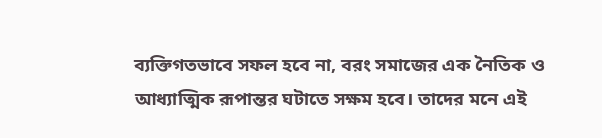ব্যক্তিগতভাবে সফল হবে না, বরং সমাজের এক নৈতিক ও আধ্যাত্মিক রূপান্তর ঘটাতে সক্ষম হবে। তাদের মনে এই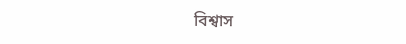বিশ্বাস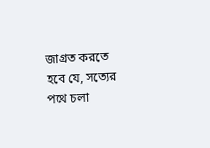জাগ্রত করতে হবে যে, সত্যের পথে চলা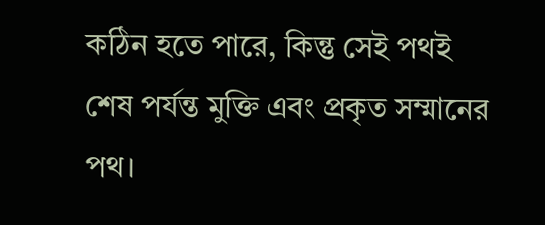কঠিন হতে পারে, কিন্তু সেই পথই শেষ পর্যন্ত মুক্তি এবং প্রকৃত সম্মানের পথ।